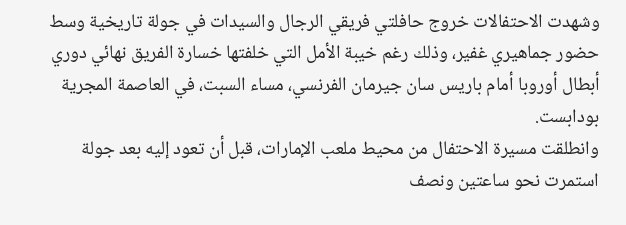وشهدت الاحتفالات خروج حافلتي فريقي الرجال والسيدات في جولة تاريخية وسط حضور جماهيري غفير، وذلك رغم خيبة الأمل التي خلفتها خسارة الفريق نهائي دوري أبطال أوروبا أمام باريس سان جيرمان الفرنسي، مساء السبت، في العاصمة المجرية بودابست.
وانطلقت مسيرة الاحتفال من محيط ملعب الإمارات، قبل أن تعود إليه بعد جولة استمرت نحو ساعتين ونصف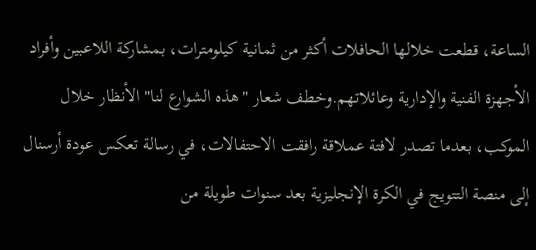الساعة، قطعت خلالها الحافلات أكثر من ثمانية كيلومترات، بمشاركة اللاعبين وأفراد الأجهزة الفنية والإدارية وعائلاتهم.وخطف شعار "هذه الشوارع لنا" الأنظار خلال الموكب، بعدما تصدر لافتة عملاقة رافقت الاحتفالات، في رسالة تعكس عودة أرسنال إلى منصة التتويج في الكرة الإنجليزية بعد سنوات طويلة من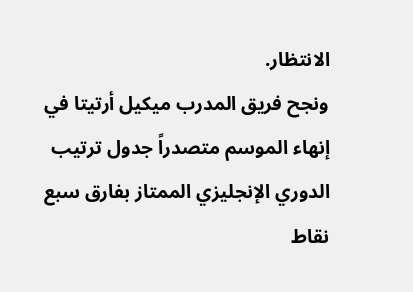الانتظار.
ونجح فريق المدرب ميكيل أرتيتا في إنهاء الموسم متصدراً جدول ترتيب الدوري الإنجليزي الممتاز بفارق سبع نقاط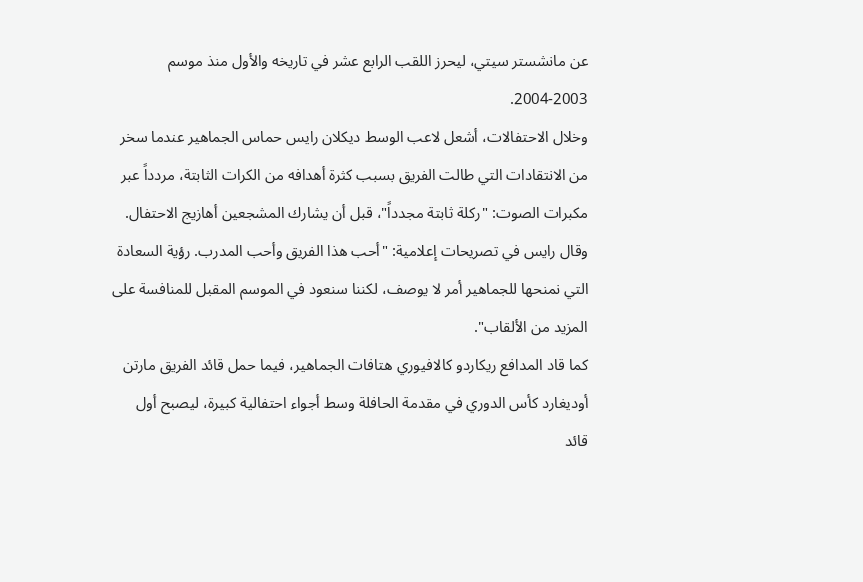عن مانشستر سيتي، ليحرز اللقب الرابع عشر في تاريخه والأول منذ موسم 2003-2004.
وخلال الاحتفالات، أشعل لاعب الوسط ديكلان رايس حماس الجماهير عندما سخر من الانتقادات التي طالت الفريق بسبب كثرة أهدافه من الكرات الثابتة، مردداً عبر مكبرات الصوت: "ركلة ثابتة مجدداً"، قبل أن يشارك المشجعين أهازيج الاحتفال.
وقال رايس في تصريحات إعلامية: "أحب هذا الفريق وأحب المدرب. رؤية السعادة التي نمنحها للجماهير أمر لا يوصف، لكننا سنعود في الموسم المقبل للمنافسة على المزيد من الألقاب".
كما قاد المدافع ريكاردو كالافيوري هتافات الجماهير، فيما حمل قائد الفريق مارتن أوديغارد كأس الدوري في مقدمة الحافلة وسط أجواء احتفالية كبيرة، ليصبح أول قائد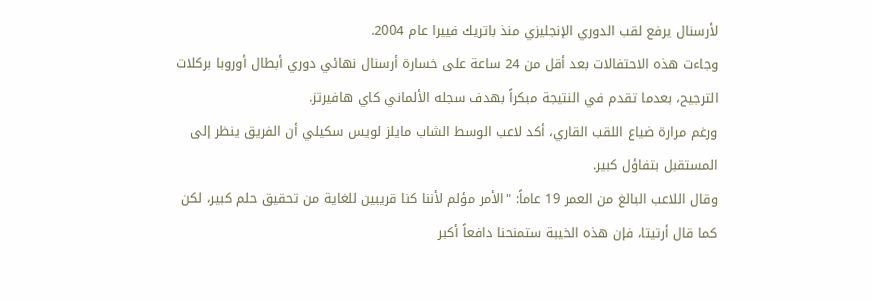لأرسنال يرفع لقب الدوري الإنجليزي منذ باتريك فييرا عام 2004.
وجاءت هذه الاحتفالات بعد أقل من 24 ساعة على خسارة أرسنال نهائي دوري أبطال أوروبا بركلات الترجيح، بعدما تقدم في النتيجة مبكراً بهدف سجله الألماني كاي هافيرتز.
ورغم مرارة ضياع اللقب القاري، أكد لاعب الوسط الشاب مايلز لويس سكيلي أن الفريق ينظر إلى المستقبل بتفاؤل كبير.
وقال اللاعب البالغ من العمر 19 عاماً: "الأمر مؤلم لأننا كنا قريبين للغاية من تحقيق حلم كبير، لكن كما قال أرتيتا، فإن هذه الخيبة ستمنحنا دافعاً أكبر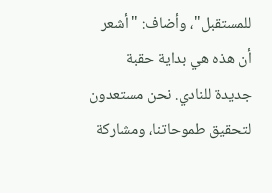للمستقبل"، وأضاف: "أشعر أن هذه هي بداية حقبة جديدة للنادي. نحن مستعدون لتحقيق طموحاتنا، ومشاركة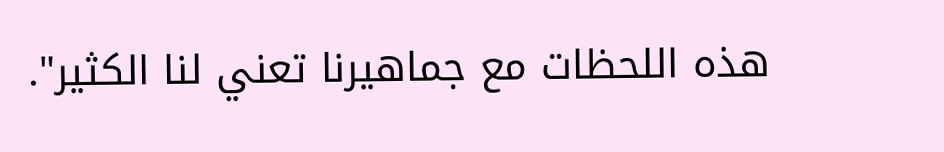هذه اللحظات مع جماهيرنا تعني لنا الكثير".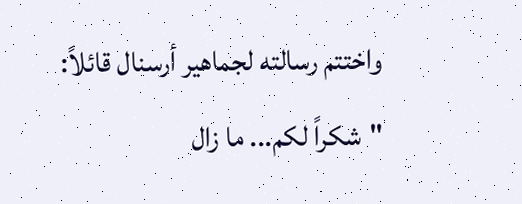واختتم رسالته لجماهير أرسنال قائلاً: "شكراً لكم... ما زال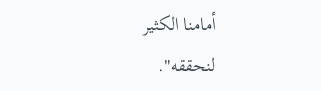أمامنا الكثير لنحققه".